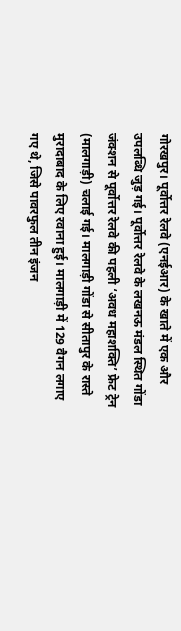गोरखपुर। पूर्वोत्तर रेलवे (एनईआर) के खाते में एक और उपलब्धि जुड़ गई। पूर्वोत्तर रेलवे के लखनऊ मंडल स्थित गोंडा जंक्शन से पूर्वोत्तर रेलवे की पहली ‘अवध महाशक्ति’ फ्रेट ट्रेन (मालगाड़ी) चलाई गई। मालगाड़ी गोंडा से सीतापुर के रास्ते मुरादाबाद के लिए रवाना हुई। मालगाड़ी में 129 वैगन लगाए गए थे, जिसे पावरफुल तीन इंजन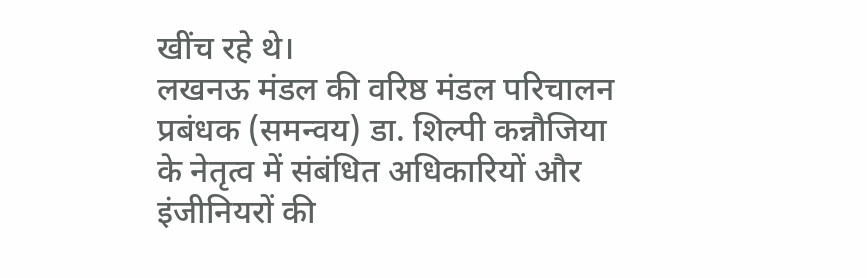खींच रहे थे।
लखनऊ मंडल की वरिष्ठ मंडल परिचालन प्रबंधक (समन्वय) डा. शिल्पी कन्नौजिया के नेतृत्व में संबंधित अधिकारियों और इंजीनियरों की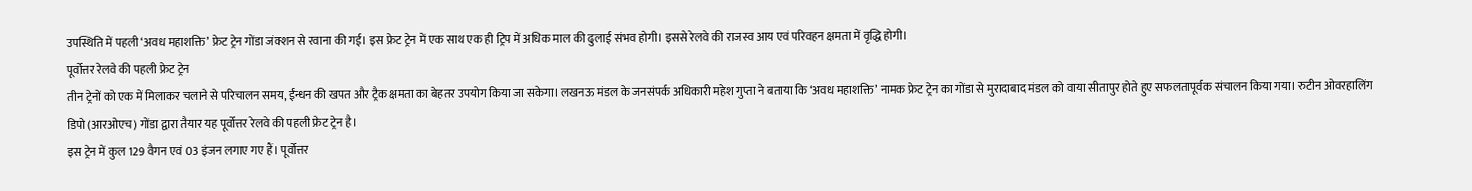उपस्थिति में पहली ‘अवध महाशक्ति’ फ्रेट ट्रेन गोंडा जंक्शन से रवाना की गई। इस फ्रेट ट्रेन में एक साथ एक ही ट्रिप में अधिक माल की ढुलाई संभव होगी। इससे रेलवे की राजस्व आय एवं परिवहन क्षमता में वृद्धि होगी।
पूर्वोत्तर रेलवे की पहली फ्रेट ट्रेन
तीन ट्रेनों को एक में मिलाकर चलाने से परिचालन समय, ईंन्धन की खपत और ट्रैक क्षमता का बेहतर उपयोग किया जा सकेगा। लखनऊ मंडल के जनसंपर्क अधिकारी महेश गुप्ता ने बताया कि ‘अवध महाशक्ति’ नामक फ्रेट ट्रेन का गोंडा से मुरादाबाद मंडल को वाया सीतापुर होते हुए सफलतापूर्वक संचालन किया गया। रुटीन ओवरहालिंग डिपो (आरओएच) गोंडा द्वारा तैयार यह पूर्वोत्तर रेलवे की पहली फ्रेट ट्रेन है।
इस ट्रेन में कुल 129 वैगन एवं 03 इंजन लगाए गए हैं। पूर्वोत्तर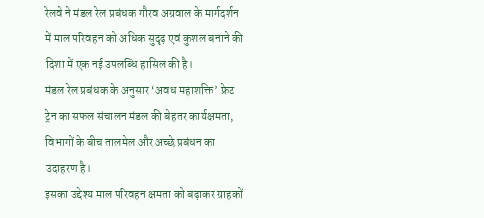रेलवे ने मंडल रेल प्रबंधक गौरव अग्रवाल के मार्गदर्शन में माल परिवहन को अधिक सुदृढ़ एवं कुशल बनाने की दिशा में एक नई उपलब्धि हासिल की है।
मंडल रेल प्रबंधक के अनुसार ‘अवध महाशक्ति’ फ्रेट ट्रेन का सफल संचालन मंडल की बेहतर कार्यक्षमता, विभागों के बीच तालमेल और अच्छे प्रबंधन का उदाहरण है।
इसका उद्देश्य माल परिवहन क्षमता को बढ़ाकर ग्राहकों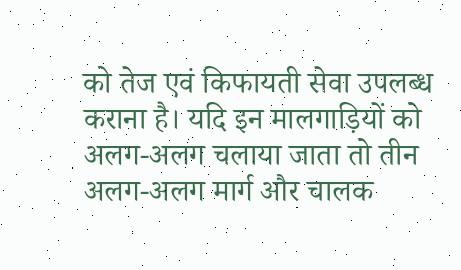को तेज एवं किफायती सेवा उपलब्ध कराना है। यदि इन मालगाड़ियों को अलग-अलग चलाया जाता तो तीन अलग-अलग मार्ग और चालक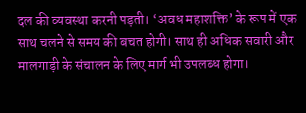दल की व्यवस्था करनी पड़ती। ‘अवध महाशक्ति’ के रूप में एक साथ चलने से समय की बचत होगी। साथ ही अधिक सवारी और मालगाड़ी के संचालन के लिए मार्ग भी उपलब्ध होगा।